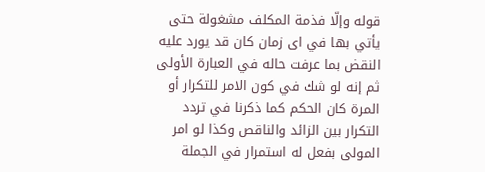قوله وإلّا فذمة المكلف مشغولة حتى يأتي بها في اى زمان كان قد يورد عليه النقض بما عرفت حاله في العبارة الأولى ثم إنه لو شك في كون الامر للتكرار أو المرة كان الحكم كما ذكرنا في تردد التكرار بين الزائد والناقص وكذا لو امر المولى بفعل له استمرار في الجملة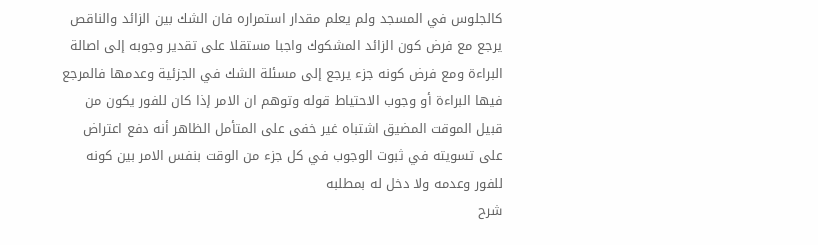كالجلوس في المسجد ولم يعلم مقدار استمراره فان الشك بين الزائد والناقص يرجع مع فرض كون الزائد المشكوك واجبا مستقلا على تقدير وجوبه إلى اصالة البراءة ومع فرض كونه جزء يرجع إلى مسئلة الشك في الجزئية وعدمها فالمرجع فيها البراءة أو وجوب الاحتياط قوله وتوهم ان الامر إذا كان للفور يكون من قبيل الموقت المضيق اشتباه غير خفى على المتأمل الظاهر أنه دفع اعتراض على تسويته في ثبوت الوجوب في كل جزء من الوقت بنفس الامر بين كونه للفور وعدمه ولا دخل له بمطلبه
شرح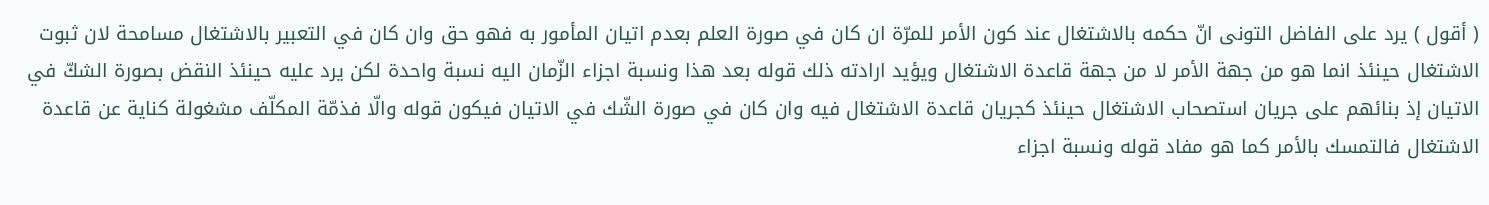( أقول ) يرد على الفاضل التونى انّ حكمه بالاشتغال عند كون الأمر للمرّة ان كان في صورة العلم بعدم اتيان المأمور به فهو حق وان كان في التعبير بالاشتغال مسامحة لان ثبوت الاشتغال حينئذ انما هو من جهة الأمر لا من جهة قاعدة الاشتغال ويؤيد ارادته ذلك قوله بعد هذا ونسبة اجزاء الزّمان اليه نسبة واحدة لكن يرد عليه حينئذ النقض بصورة الشكّ في الاتيان إذ بنائهم على جريان استصحاب الاشتغال حينئذ كجريان قاعدة الاشتغال فيه وان كان في صورة الشّك في الاتيان فيكون قوله والّا فذمّة المكلّف مشغولة كناية عن قاعدة الاشتغال فالتمسك بالأمر كما هو مفاد قوله ونسبة اجزاء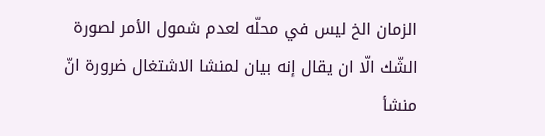الزمان الخ ليس في محلّه لعدم شمول الأمر لصورة الشّك الّا ان يقال إنه بيان لمنشا الاشتغال ضرورة انّ منشأ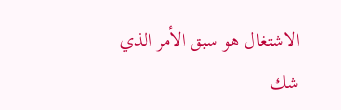الاشتغال هو سبق الأمر الذي شك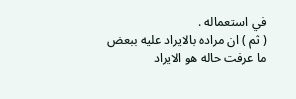في استعماله .
( ثم ) ان مراده بالايراد عليه ببعض ما عرفت حاله هو الايراد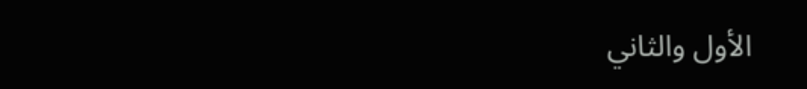الأول والثاني